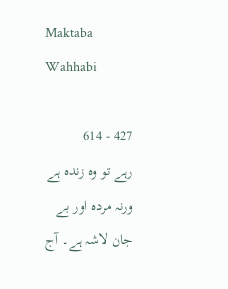Maktaba Wahhabi

427 - 614
رہے تو وہ زندہ ہے ورنہ مردہ اور بے جان لاشہ ہے۔ آج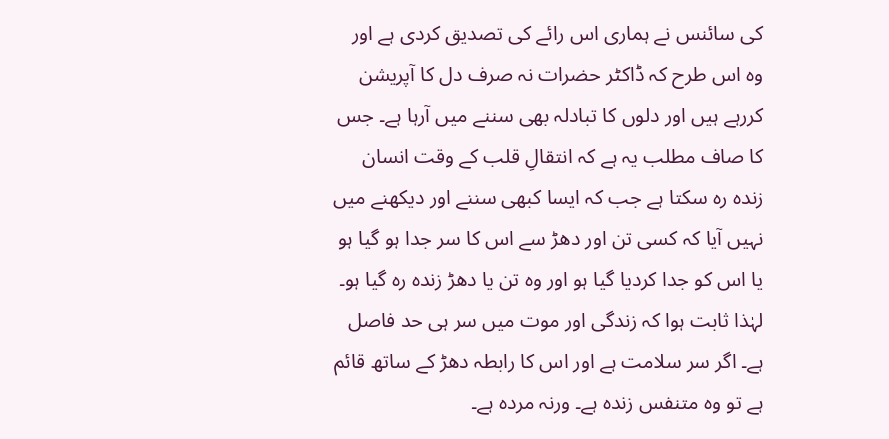کی سائنس نے ہماری اس رائے کی تصدیق کردی ہے اور وہ اس طرح کہ ڈاکٹر حضرات نہ صرف دل کا آپریشن کررہے ہیں اور دلوں کا تبادلہ بھی سننے میں آرہا ہے۔ جس کا صاف مطلب یہ ہے کہ انتقالِ قلب کے وقت انسان زندہ رہ سکتا ہے جب کہ ایسا کبھی سننے اور دیکھنے میں نہیں آیا کہ کسی تن اور دھڑ سے اس کا سر جدا ہو گیا ہو یا اس کو جدا کردیا گیا ہو اور وہ تن یا دھڑ زندہ رہ گیا ہو۔ لہٰذا ثابت ہوا کہ زندگی اور موت میں سر ہی حد فاصل ہے۔ اگر سر سلامت ہے اور اس کا رابطہ دھڑ کے ساتھ قائم ہے تو وہ متنفس زندہ ہے۔ ورنہ مردہ ہے۔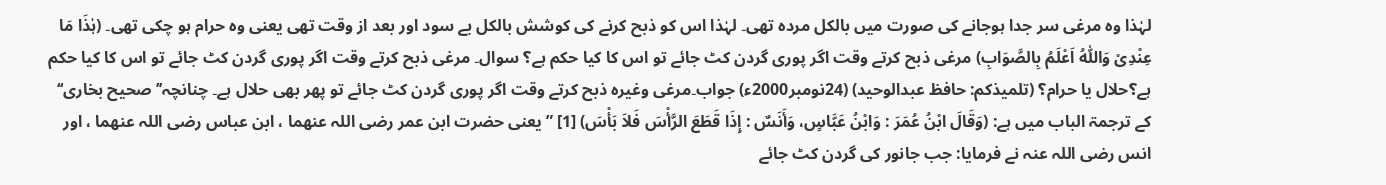لہٰذا وہ مرغی سر جدا ہوجانے کی صورت میں بالکل مردہ تھی۔ لہٰذا اس کو ذبح کرنے کی کوشش بالکل بے سود اور بعد از وقت تھی یعنی وہ حرام ہو چکی تھی۔ (ہٰذَا مَا عِنْدِیْ وَاللّٰہُ اَعْلَمُ بِالصَّوَابِ) مرغی ذبح کرتے وقت اگر پوری گردن کٹ جائے تو اس کا کیا حکم ہے؟ سوال۔ مرغی ذبح کرتے وقت اگر پوری گردن کٹ جائے تو اس کا کیا حکم ہے؟حلال یا حرام؟ (تلمیذکم: حافظ عبدالوحید) (24نومبر2000ء) جواب۔مرغی وغیرہ ذبح کرتے وقت اگر پوری گردن کٹ جائے تو پھر بھی حلال ہے۔ چنانچہ’’صحیح بخاری‘‘ کے ترجمۃ الباب میں ہے: (وَقَالَ ابْنُ عُمَرَ : وَابْنُ عَبَّاسٍ، وَأَنَسٌ : إِذَا قَطَعَ الرَّأْسَ فَلاَ بَأْسَ) [1] ”یعنی حضرت ابن عمر رضی اللہ عنھما ، ابن عباس رضی اللہ عنھما ، اور انس رضی اللہ عنہ نے فرمایا: جب جانور کی گردن کٹ جائے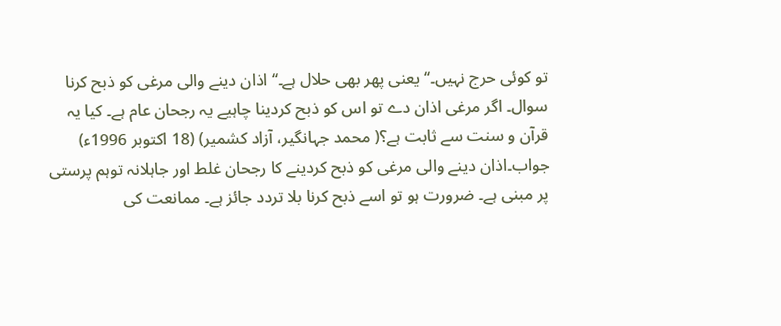تو کوئی حرج نہیں۔‘‘ یعنی پھر بھی حلال ہے۔‘‘ اذان دینے والی مرغی کو ذبح کرنا سوال۔ اگر مرغی اذان دے تو اس کو ذبح کردینا چاہیے یہ رجحان عام ہے۔ کیا یہ قرآن و سنت سے ثابت ہے؟( محمد جہانگیر، آزاد کشمیر) (18 اکتوبر 1996ء) جواب۔اذان دینے والی مرغی کو ذبح کردینے کا رجحان غلط اور جاہلانہ توہم پرستی پر مبنی ہے۔ ضرورت ہو تو اسے ذبح کرنا بلا تردد جائز ہے۔ ممانعت کی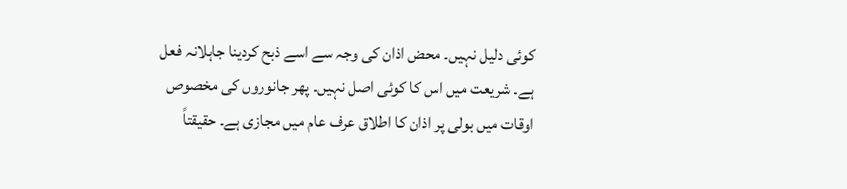کوئی دلیل نہیں۔ محض اذان کی وجہ سے اسے ذبح کردینا جاہلانہ فعل ہے۔ شریعت میں اس کا کوئی اصل نہیں۔ پھر جانوروں کی مخصوص اوقات میں بولی پر اذان کا اطلاق عرف عام میں مجازی ہے۔ حقیقتاً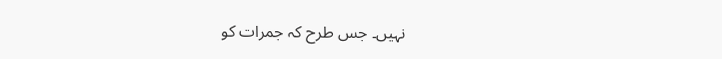نہیں۔ جس طرح کہ جمرات کو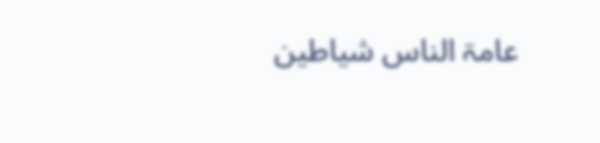عامۃ الناس شیاطین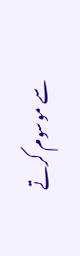سے موسوم کرتے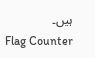ہیں۔
Flag Counter